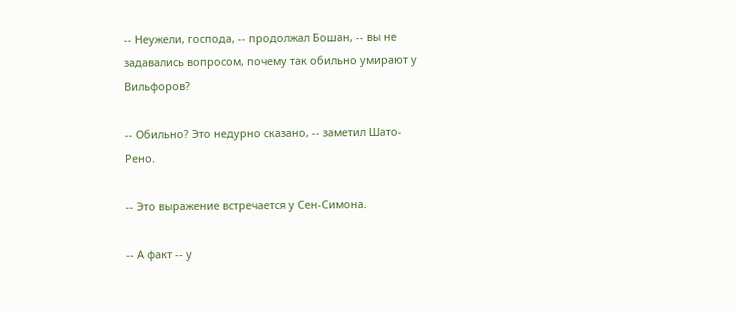-- Неужели, господа, -- продолжал Бошан, -- вы не задавались вопросом, почему так обильно умирают у Вильфоров?

-- Обильно? Это недурно сказано, -- заметил Шато-Рено.

-- Это выражение встречается у Сен-Симона.

-- А факт -- у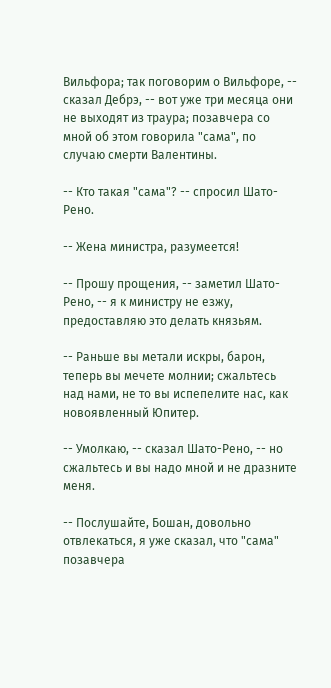Вильфора; так поговорим о Вильфоре, -- сказал Дебрэ, -- вот уже три месяца они не выходят из траура; позавчера со мной об этом говорила "сама", по случаю смерти Валентины.

-- Кто такая "сама"? -- спросил Шато-Рено.

-- Жена министра, разумеется!

-- Прошу прощения, -- заметил Шато-Рено, -- я к министру не езжу, предоставляю это делать князьям.

-- Раньше вы метали искры, барон, теперь вы мечете молнии; сжальтесь над нами, не то вы испепелите нас, как новоявленный Юпитер.

-- Умолкаю, -- сказал Шато-Рено, -- но сжальтесь и вы надо мной и не дразните меня.

-- Послушайте, Бошан, довольно отвлекаться, я уже сказал, что "сама" позавчера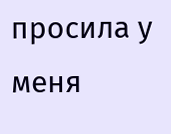просила у меня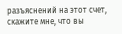разъяснений на этот счет, скажите мне, что вы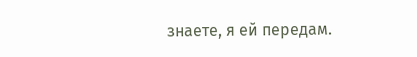знаете, я ей передам.